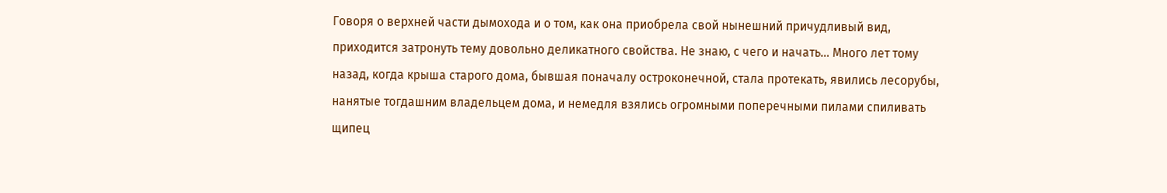Говоря о верхней части дымохода и о том, как она приобрела свой нынешний причудливый вид, приходится затронуть тему довольно деликатного свойства. Не знаю, с чего и начать… Много лет тому назад, когда крыша старого дома, бывшая поначалу остроконечной, стала протекать, явились лесорубы, нанятые тогдашним владельцем дома, и немедля взялись огромными поперечными пилами спиливать щипец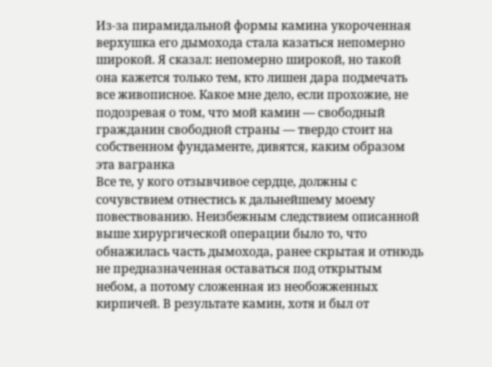Из-за пирамидальной формы камина укороченная верхушка его дымохода стала казаться непомерно широкой. Я сказал: непомерно широкой, но такой она кажется только тем, кто лишен дара подмечать все живописное. Какое мне дело, если прохожие, не подозревая о том, что мой камин — свободный гражданин свободной страны — твердо стоит на собственном фундаменте, дивятся, каким образом эта вагранка
Все те, у кого отзывчивое сердце, должны с сочувствием отнестись к дальнейшему моему повествованию. Неизбежным следствием описанной выше хирургической операции было то, что обнажилась часть дымохода, ранее скрытая и отнюдь не предназначенная оставаться под открытым небом, а потому сложенная из необожженных кирпичей. В результате камин, хотя и был от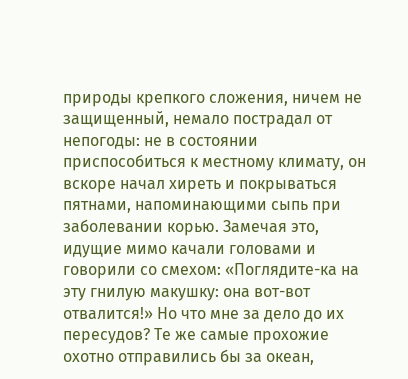природы крепкого сложения, ничем не защищенный, немало пострадал от непогоды: не в состоянии приспособиться к местному климату, он вскоре начал хиреть и покрываться пятнами, напоминающими сыпь при заболевании корью. Замечая это, идущие мимо качали головами и говорили со смехом: «Поглядите-ка на эту гнилую макушку: она вот-вот отвалится!» Но что мне за дело до их пересудов? Те же самые прохожие охотно отправились бы за океан,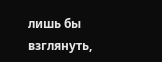лишь бы взглянуть,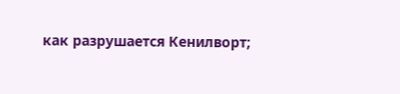как разрушается Кенилворт;